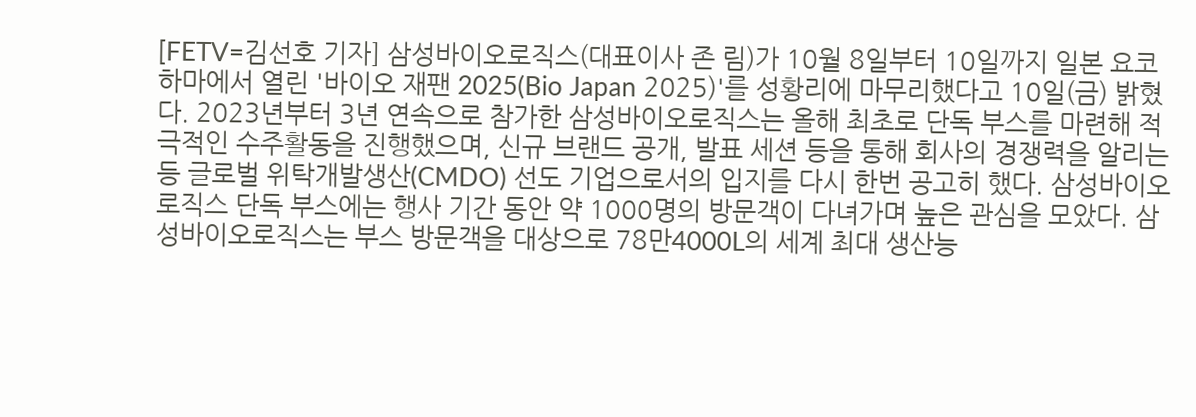[FETV=김선호 기자] 삼성바이오로직스(대표이사 존 림)가 10월 8일부터 10일까지 일본 요코하마에서 열린 '바이오 재팬 2025(Bio Japan 2025)'를 성황리에 마무리했다고 10일(금) 밝혔다. 2023년부터 3년 연속으로 참가한 삼성바이오로직스는 올해 최초로 단독 부스를 마련해 적극적인 수주활동을 진행했으며, 신규 브랜드 공개, 발표 세션 등을 통해 회사의 경쟁력을 알리는 등 글로벌 위탁개발생산(CMDO) 선도 기업으로서의 입지를 다시 한번 공고히 했다. 삼성바이오로직스 단독 부스에는 행사 기간 동안 약 1000명의 방문객이 다녀가며 높은 관심을 모았다. 삼성바이오로직스는 부스 방문객을 대상으로 78만4000L의 세계 최대 생산능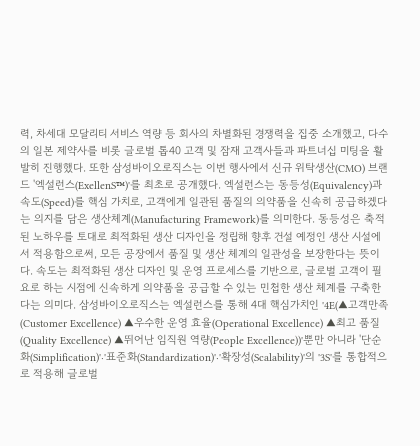력, 차세대 모달리티 서비스 역량 등 회사의 차별화된 경쟁력을 집중 소개했고, 다수의 일본 제약사를 비롯 글로벌 톱40 고객 및 잠재 고객사들과 파트너십 미팅을 활발히 진행했다. 또한 삼성바이오로직스는 이번 행사에서 신규 위탁생산(CMO) 브랜드 '엑설런스(ExellenS™)'를 최초로 공개했다. 엑설런스는 동등성(Equivalency)과 속도(Speed)를 핵심 가치로, 고객에게 일관된 품질의 의약품을 신속히 공급하겠다는 의지를 담은 생산체계(Manufacturing Framework)를 의미한다. 동등성은 축적된 노하우를 토대로 최적화된 생산 디자인을 정립해 향후 건설 예정인 생산 시설에서 적용함으로써, 모든 공장에서 품질 및 생산 체계의 일관성을 보장한다는 뜻이다. 속도는 최적화된 생산 디자인 및 운영 프로세스를 기반으로, 글로벌 고객이 필요로 하는 시점에 신속하게 의약품을 공급할 수 있는 민첩한 생산 체계를 구축한다는 의미다. 삼성바이오로직스는 엑설런스를 통해 4대 핵심가치인 '4E(▲고객만족(Customer Excellence) ▲우수한 운영 효율(Operational Excellence) ▲최고 품질(Quality Excellence) ▲뛰어난 임직원 역량(People Excellence))'뿐만 아니라 '단순화(Simplification)'·'표준화(Standardization)'·'확장성(Scalability)'의 '3S'를 통합적으로 적용해 글로벌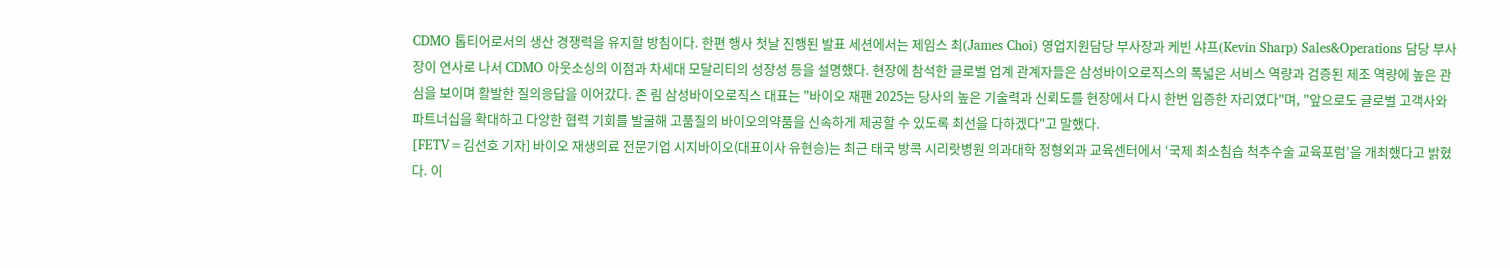CDMO 톱티어로서의 생산 경쟁력을 유지할 방침이다. 한편 행사 첫날 진행된 발표 세션에서는 제임스 최(James Choi) 영업지원담당 부사장과 케빈 샤프(Kevin Sharp) Sales&Operations 담당 부사장이 연사로 나서 CDMO 아웃소싱의 이점과 차세대 모달리티의 성장성 등을 설명했다. 현장에 참석한 글로벌 업계 관계자들은 삼성바이오로직스의 폭넓은 서비스 역량과 검증된 제조 역량에 높은 관심을 보이며 활발한 질의응답을 이어갔다. 존 림 삼성바이오로직스 대표는 "바이오 재팬 2025는 당사의 높은 기술력과 신뢰도를 현장에서 다시 한번 입증한 자리였다"며, "앞으로도 글로벌 고객사와 파트너십을 확대하고 다양한 협력 기회를 발굴해 고품질의 바이오의약품을 신속하게 제공할 수 있도록 최선을 다하겠다"고 말했다.
[FETV=김선호 기자] 바이오 재생의료 전문기업 시지바이오(대표이사 유현승)는 최근 태국 방콕 시리랏병원 의과대학 정형외과 교육센터에서 ‘국제 최소침습 척추수술 교육포럼’을 개최했다고 밝혔다. 이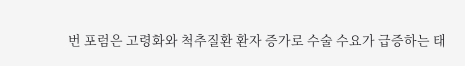번 포럼은 고령화와 척추질환 환자 증가로 수술 수요가 급증하는 태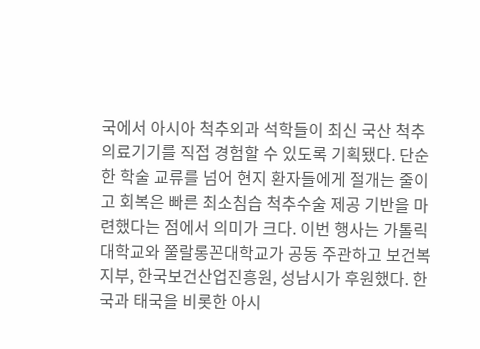국에서 아시아 척추외과 석학들이 최신 국산 척추 의료기기를 직접 경험할 수 있도록 기획됐다. 단순한 학술 교류를 넘어 현지 환자들에게 절개는 줄이고 회복은 빠른 최소침습 척추수술 제공 기반을 마련했다는 점에서 의미가 크다. 이번 행사는 가톨릭대학교와 쭐랄롱꼰대학교가 공동 주관하고 보건복지부, 한국보건산업진흥원, 성남시가 후원했다. 한국과 태국을 비롯한 아시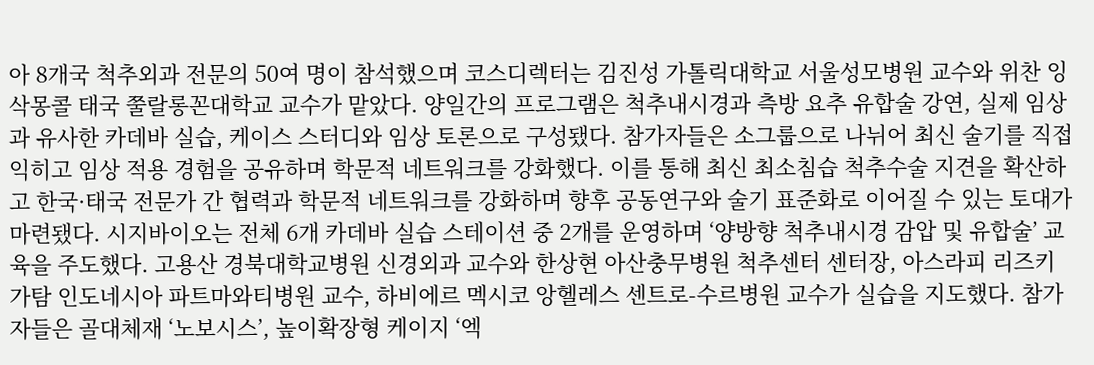아 8개국 척추외과 전문의 50여 명이 참석했으며 코스디렉터는 김진성 가톨릭대학교 서울성모병원 교수와 위찬 잉삭몽콜 태국 쭐랄롱꼰대학교 교수가 맡았다. 양일간의 프로그램은 척추내시경과 측방 요추 유합술 강연, 실제 임상과 유사한 카데바 실습, 케이스 스터디와 임상 토론으로 구성됐다. 참가자들은 소그룹으로 나뉘어 최신 술기를 직접 익히고 임상 적용 경험을 공유하며 학문적 네트워크를 강화했다. 이를 통해 최신 최소침습 척추수술 지견을 확산하고 한국·태국 전문가 간 협력과 학문적 네트워크를 강화하며 향후 공동연구와 술기 표준화로 이어질 수 있는 토대가 마련됐다. 시지바이오는 전체 6개 카데바 실습 스테이션 중 2개를 운영하며 ‘양방향 척추내시경 감압 및 유합술’ 교육을 주도했다. 고용산 경북대학교병원 신경외과 교수와 한상현 아산충무병원 척추센터 센터장, 아스라피 리즈키 가탐 인도네시아 파트마와티병원 교수, 하비에르 멕시코 앙헬레스 센트로-수르병원 교수가 실습을 지도했다. 참가자들은 골대체재 ‘노보시스’, 높이확장형 케이지 ‘엑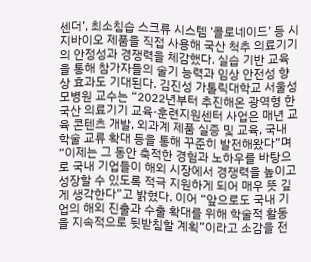센더’, 최소침습 스크류 시스템 ‘콜로네이드’ 등 시지바이오 제품을 직접 사용해 국산 척추 의료기기의 안정성과 경쟁력을 체감했다. 실습 기반 교육을 통해 참가자들의 술기 능력과 임상 안전성 향상 효과도 기대된다. 김진성 가톨릭대학교 서울성모병원 교수는 “2022년부터 추진해온 광역형 한국산 의료기기 교육·훈련지원센터 사업은 매년 교육 콘텐츠 개발, 외과계 제품 실증 및 교육, 국내 학술 교류 확대 등을 통해 꾸준히 발전해왔다”며 “이제는 그 동안 축적한 경험과 노하우를 바탕으로 국내 기업들이 해외 시장에서 경쟁력을 높이고 성장할 수 있도록 적극 지원하게 되어 매우 뜻 깊게 생각한다”고 밝혔다. 이어 “앞으로도 국내 기업의 해외 진출과 수출 확대를 위해 학술적 활동을 지속적으로 뒷받침할 계획”이라고 소감을 전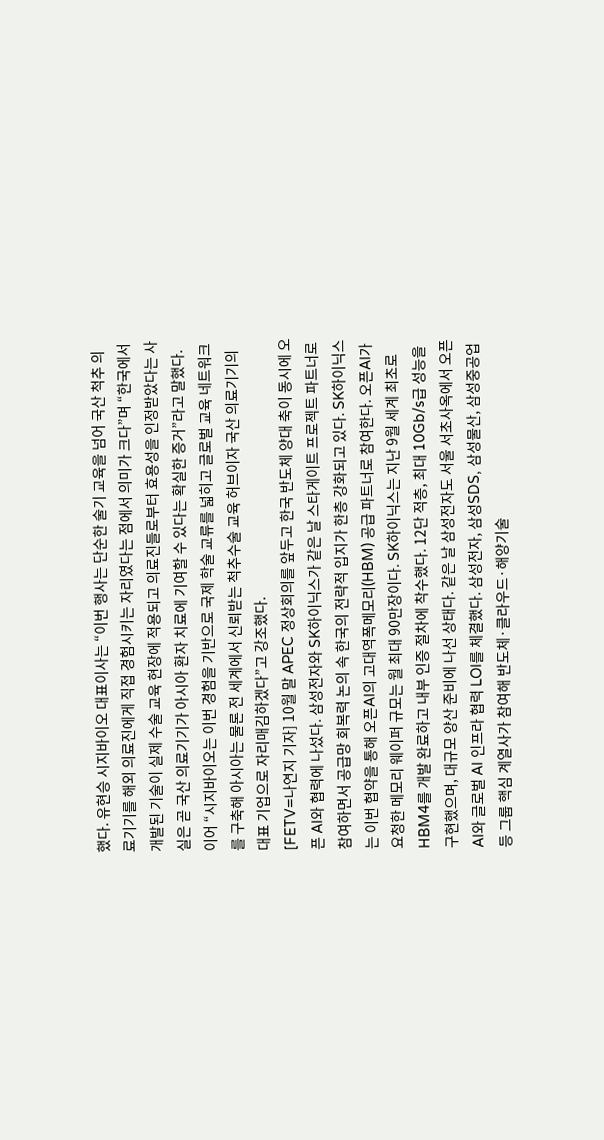했다. 유현승 시지바이오 대표이사는 “이번 행사는 단순한 술기 교육을 넘어 국산 척추 의료기기를 해외 의료진에게 직접 경험시키는 자리였다는 점에서 의미가 크다”며 “한국에서 개발된 기술이 실제 수술 교육 현장에 적용되고 의료진들로부터 효용성을 인정받았다는 사실은 곧 국산 의료기기가 아시아 환자 치료에 기여할 수 있다는 확실한 증거”라고 말했다. 이어 “시지바이오는 이번 경험을 기반으로 국제 학술 교류를 넓히고 글로벌 교육 네트워크를 구축해 아시아는 물론 전 세계에서 신뢰받는 척추수술 교육 허브이자 국산 의료기기의 대표 기업으로 자리매김하겠다”고 강조했다.
[FETV=나연지 기자] 10월 말 APEC 정상회의를 앞두고 한국 반도체 양대 축이 동시에 오픈 AI와 협력에 나섰다. 삼성전자와 SK하이닉스가 같은 날 스타게이트 프로젝트 파트너로 참여하면서 공급망 회복력 논의 속 한국의 전략적 입지가 한층 강화되고 있다. SK하이닉스는 이번 협약을 통해 오픈AI의 고대역폭메모리(HBM) 공급 파트너로 참여한다. 오픈AI가 요청한 메모리 웨이퍼 규모는 월 최대 90만장이다. SK하이닉스는 지난 9월 세계 최초로 HBM4를 개발 완료하고 내부 인증 절차에 착수했다. 12단 적층, 최대 10Gb/s급 성능을 구현했으며, 대규모 양산 준비에 나선 상태다. 같은 날 삼성전자도 서울 서초사옥에서 오픈AI와 글로벌 AI 인프라 협력 LOI를 체결했다. 삼성전자, 삼성SDS, 삼성물산, 삼성중공업 등 그룹 핵심 계열사가 참여해 반도체·클라우드·해양기술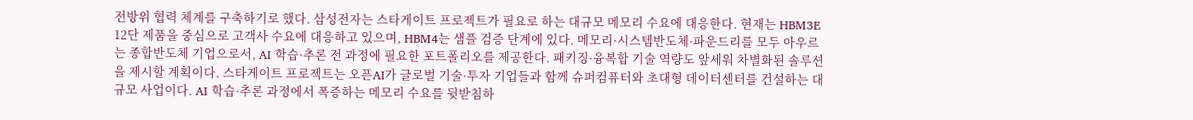전방위 협력 체계를 구축하기로 했다. 삼성전자는 스타게이트 프로젝트가 필요로 하는 대규모 메모리 수요에 대응한다. 현재는 HBM3E 12단 제품을 중심으로 고객사 수요에 대응하고 있으며, HBM4는 샘플 검증 단계에 있다. 메모리·시스템반도체·파운드리를 모두 아우르는 종합반도체 기업으로서, AI 학습·추론 전 과정에 필요한 포트폴리오를 제공한다. 패키징·융복합 기술 역량도 앞세워 차별화된 솔루션을 제시할 계획이다. 스타게이트 프로젝트는 오픈AI가 글로벌 기술·투자 기업들과 함께 슈퍼컴퓨터와 초대형 데이터센터를 건설하는 대규모 사업이다. AI 학습·추론 과정에서 폭증하는 메모리 수요를 뒷받침하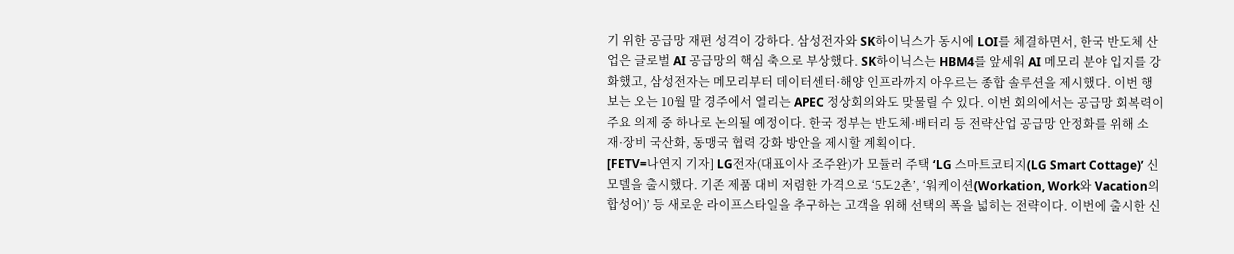기 위한 공급망 재편 성격이 강하다. 삼성전자와 SK하이닉스가 동시에 LOI를 체결하면서, 한국 반도체 산업은 글로벌 AI 공급망의 핵심 축으로 부상했다. SK하이닉스는 HBM4를 앞세워 AI 메모리 분야 입지를 강화했고, 삼성전자는 메모리부터 데이터센터·해양 인프라까지 아우르는 종합 솔루션을 제시했다. 이번 행보는 오는 10월 말 경주에서 열리는 APEC 정상회의와도 맞물릴 수 있다. 이번 회의에서는 공급망 회복력이 주요 의제 중 하나로 논의될 예정이다. 한국 정부는 반도체·배터리 등 전략산업 공급망 안정화를 위해 소재·장비 국산화, 동맹국 협력 강화 방안을 제시할 계획이다.
[FETV=나연지 기자] LG전자(대표이사 조주완)가 모듈러 주택 ‘LG 스마트코티지(LG Smart Cottage)’ 신모델을 출시했다. 기존 제품 대비 저렴한 가격으로 ‘5도2촌’, ‘워케이션(Workation, Work와 Vacation의 합성어)’ 등 새로운 라이프스타일을 추구하는 고객을 위해 선택의 폭을 넓히는 전략이다. 이번에 출시한 신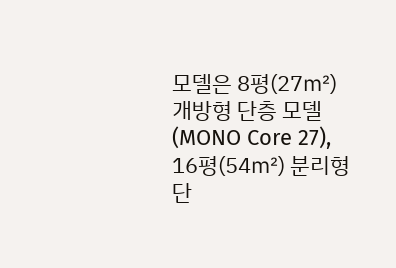모델은 8평(27㎡) 개방형 단층 모델(MONO Core 27), 16평(54㎡) 분리형 단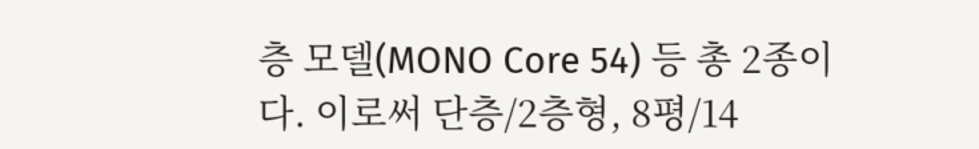층 모델(MONO Core 54) 등 총 2종이다. 이로써 단층/2층형, 8평/14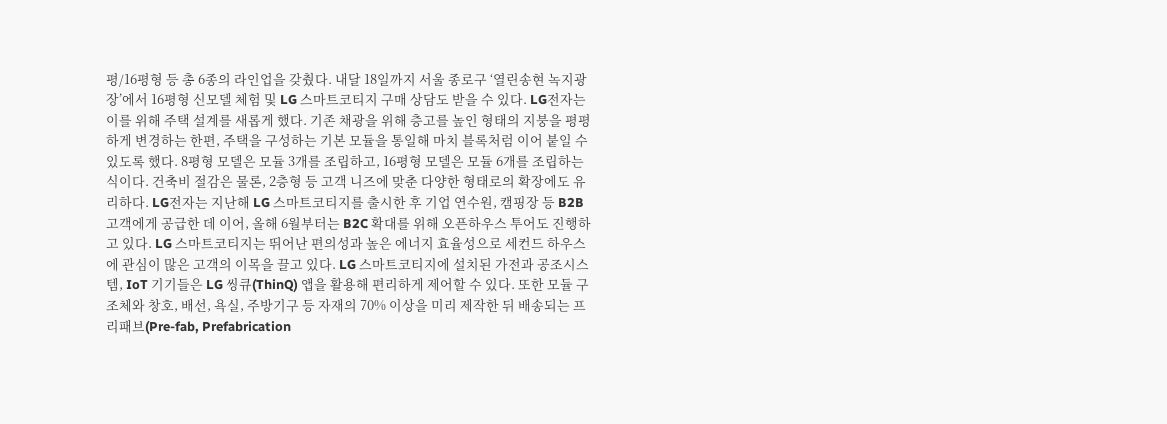평/16평형 등 총 6종의 라인업을 갖췄다. 내달 18일까지 서울 종로구 ‘열린송현 녹지광장’에서 16평형 신모델 체험 및 LG 스마트코티지 구매 상담도 받을 수 있다. LG전자는 이를 위해 주택 설계를 새롭게 했다. 기존 채광을 위해 층고를 높인 형태의 지붕을 평평하게 변경하는 한편, 주택을 구성하는 기본 모듈을 통일해 마치 블록처럼 이어 붙일 수 있도록 했다. 8평형 모델은 모듈 3개를 조립하고, 16평형 모델은 모듈 6개를 조립하는 식이다. 건축비 절감은 물론, 2층형 등 고객 니즈에 맞춘 다양한 형태로의 확장에도 유리하다. LG전자는 지난해 LG 스마트코티지를 출시한 후 기업 연수원, 캠핑장 등 B2B 고객에게 공급한 데 이어, 올해 6월부터는 B2C 확대를 위해 오픈하우스 투어도 진행하고 있다. LG 스마트코티지는 뛰어난 편의성과 높은 에너지 효율성으로 세컨드 하우스에 관심이 많은 고객의 이목을 끌고 있다. LG 스마트코티지에 설치된 가전과 공조시스템, IoT 기기들은 LG 씽큐(ThinQ) 앱을 활용해 편리하게 제어할 수 있다. 또한 모듈 구조체와 창호, 배선, 욕실, 주방기구 등 자재의 70% 이상을 미리 제작한 뒤 배송되는 프리패브(Pre-fab, Prefabrication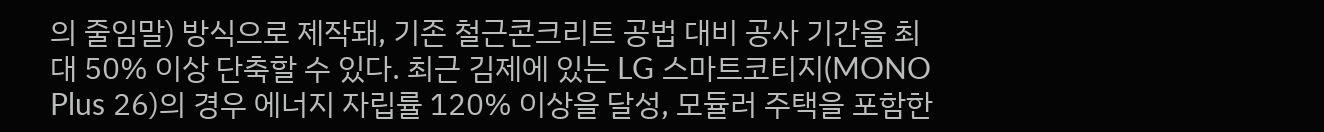의 줄임말) 방식으로 제작돼, 기존 철근콘크리트 공법 대비 공사 기간을 최대 50% 이상 단축할 수 있다. 최근 김제에 있는 LG 스마트코티지(MONO Plus 26)의 경우 에너지 자립률 120% 이상을 달성, 모듈러 주택을 포함한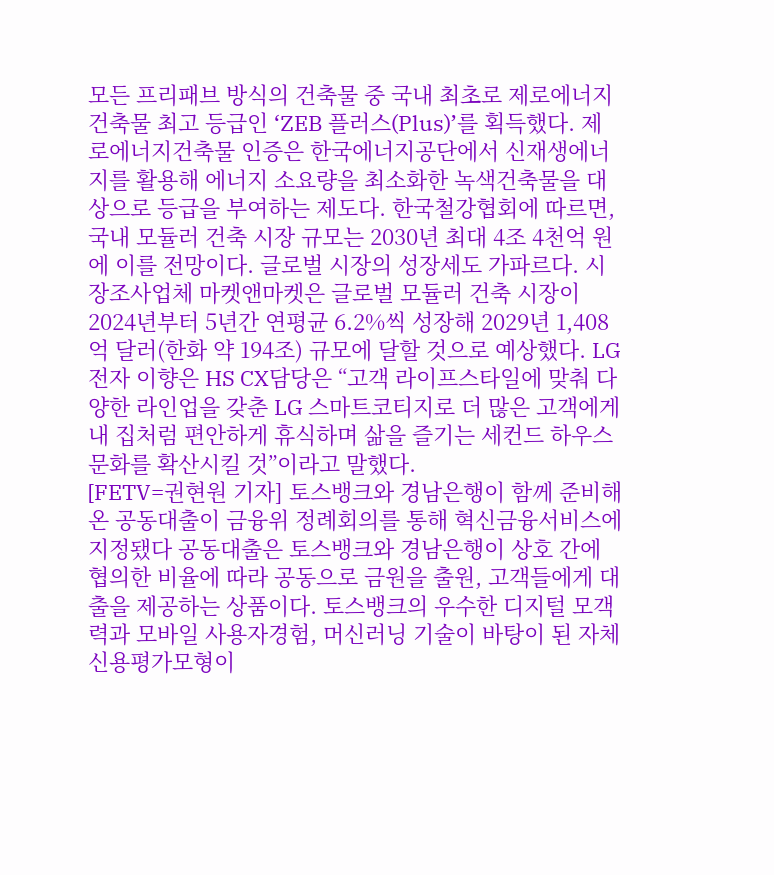모든 프리패브 방식의 건축물 중 국내 최초로 제로에너지건축물 최고 등급인 ‘ZEB 플러스(Plus)’를 획득했다. 제로에너지건축물 인증은 한국에너지공단에서 신재생에너지를 활용해 에너지 소요량을 최소화한 녹색건축물을 대상으로 등급을 부여하는 제도다. 한국철강협회에 따르면, 국내 모듈러 건축 시장 규모는 2030년 최대 4조 4천억 원에 이를 전망이다. 글로벌 시장의 성장세도 가파르다. 시장조사업체 마켓앤마켓은 글로벌 모듈러 건축 시장이 2024년부터 5년간 연평균 6.2%씩 성장해 2029년 1,408억 달러(한화 약 194조) 규모에 달할 것으로 예상했다. LG전자 이향은 HS CX담당은 “고객 라이프스타일에 맞춰 다양한 라인업을 갖춘 LG 스마트코티지로 더 많은 고객에게 내 집처럼 편안하게 휴식하며 삶을 즐기는 세컨드 하우스 문화를 확산시킬 것”이라고 말했다.
[FETV=권현원 기자] 토스뱅크와 경남은행이 함께 준비해 온 공동대출이 금융위 정례회의를 통해 혁신금융서비스에 지정됐다 공동대출은 토스뱅크와 경남은행이 상호 간에 협의한 비율에 따라 공동으로 금원을 출원, 고객들에게 대출을 제공하는 상품이다. 토스뱅크의 우수한 디지털 모객력과 모바일 사용자경험, 머신러닝 기술이 바탕이 된 자체 신용평가모형이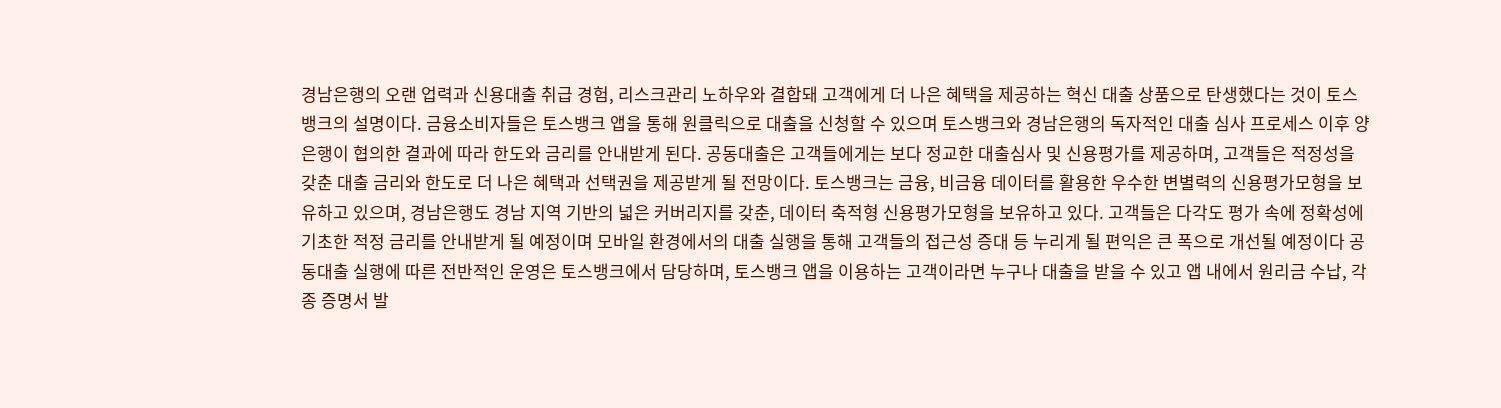경남은행의 오랜 업력과 신용대출 취급 경험, 리스크관리 노하우와 결합돼 고객에게 더 나은 혜택을 제공하는 혁신 대출 상품으로 탄생했다는 것이 토스뱅크의 설명이다. 금융소비자들은 토스뱅크 앱을 통해 원클릭으로 대출을 신청할 수 있으며 토스뱅크와 경남은행의 독자적인 대출 심사 프로세스 이후 양 은행이 협의한 결과에 따라 한도와 금리를 안내받게 된다. 공동대출은 고객들에게는 보다 정교한 대출심사 및 신용평가를 제공하며, 고객들은 적정성을 갖춘 대출 금리와 한도로 더 나은 혜택과 선택권을 제공받게 될 전망이다. 토스뱅크는 금융, 비금융 데이터를 활용한 우수한 변별력의 신용평가모형을 보유하고 있으며, 경남은행도 경남 지역 기반의 넓은 커버리지를 갖춘, 데이터 축적형 신용평가모형을 보유하고 있다. 고객들은 다각도 평가 속에 정확성에 기초한 적정 금리를 안내받게 될 예정이며 모바일 환경에서의 대출 실행을 통해 고객들의 접근성 증대 등 누리게 될 편익은 큰 폭으로 개선될 예정이다 공동대출 실행에 따른 전반적인 운영은 토스뱅크에서 담당하며, 토스뱅크 앱을 이용하는 고객이라면 누구나 대출을 받을 수 있고 앱 내에서 원리금 수납, 각종 증명서 발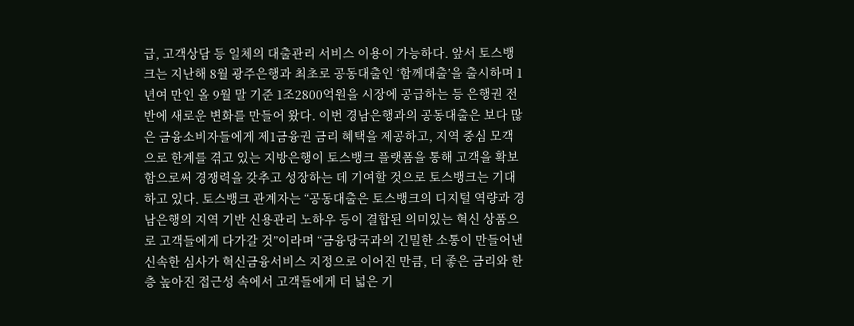급, 고객상담 등 일체의 대출관리 서비스 이용이 가능하다. 앞서 토스뱅크는 지난해 8월 광주은행과 최초로 공동대출인 ‘함께대출’을 출시하며 1년여 만인 올 9월 말 기준 1조2800억원을 시장에 공급하는 등 은행권 전반에 새로운 변화를 만들어 왔다. 이번 경남은행과의 공동대출은 보다 많은 금융소비자들에게 제1금융권 금리 혜택을 제공하고, 지역 중심 모객으로 한계를 겪고 있는 지방은행이 토스뱅크 플랫폼을 통해 고객을 확보함으로써 경쟁력을 갖추고 성장하는 데 기여할 것으로 토스뱅크는 기대하고 있다. 토스뱅크 관계자는 “공동대출은 토스뱅크의 디지털 역량과 경남은행의 지역 기반 신용관리 노하우 등이 결합된 의미있는 혁신 상품으로 고객들에게 다가갈 것”이라며 “금융당국과의 긴밀한 소통이 만들어낸 신속한 심사가 혁신금융서비스 지정으로 이어진 만큼, 더 좋은 금리와 한층 높아진 접근성 속에서 고객들에게 더 넓은 기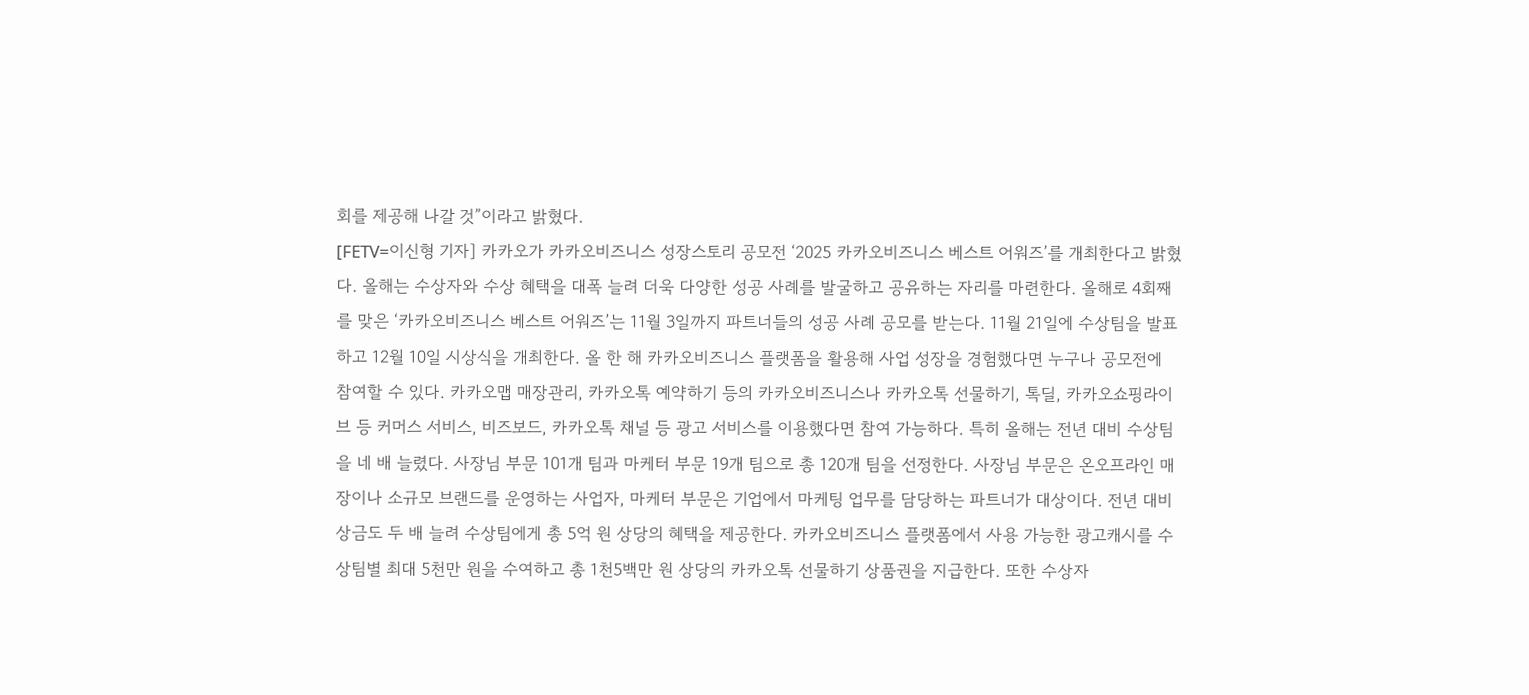회를 제공해 나갈 것”이라고 밝혔다.
[FETV=이신형 기자] 카카오가 카카오비즈니스 성장스토리 공모전 ‘2025 카카오비즈니스 베스트 어워즈’를 개최한다고 밝혔다. 올해는 수상자와 수상 혜택을 대폭 늘려 더욱 다양한 성공 사례를 발굴하고 공유하는 자리를 마련한다. 올해로 4회째를 맞은 ‘카카오비즈니스 베스트 어워즈’는 11월 3일까지 파트너들의 성공 사례 공모를 받는다. 11월 21일에 수상팀을 발표하고 12월 10일 시상식을 개최한다. 올 한 해 카카오비즈니스 플랫폼을 활용해 사업 성장을 경험했다면 누구나 공모전에 참여할 수 있다. 카카오맵 매장관리, 카카오톡 예약하기 등의 카카오비즈니스나 카카오톡 선물하기, 톡딜, 카카오쇼핑라이브 등 커머스 서비스, 비즈보드, 카카오톡 채널 등 광고 서비스를 이용했다면 참여 가능하다. 특히 올해는 전년 대비 수상팀을 네 배 늘렸다. 사장님 부문 101개 팀과 마케터 부문 19개 팀으로 총 120개 팀을 선정한다. 사장님 부문은 온오프라인 매장이나 소규모 브랜드를 운영하는 사업자, 마케터 부문은 기업에서 마케팅 업무를 담당하는 파트너가 대상이다. 전년 대비 상금도 두 배 늘려 수상팀에게 총 5억 원 상당의 혜택을 제공한다. 카카오비즈니스 플랫폼에서 사용 가능한 광고캐시를 수상팀별 최대 5천만 원을 수여하고 총 1천5백만 원 상당의 카카오톡 선물하기 상품권을 지급한다. 또한 수상자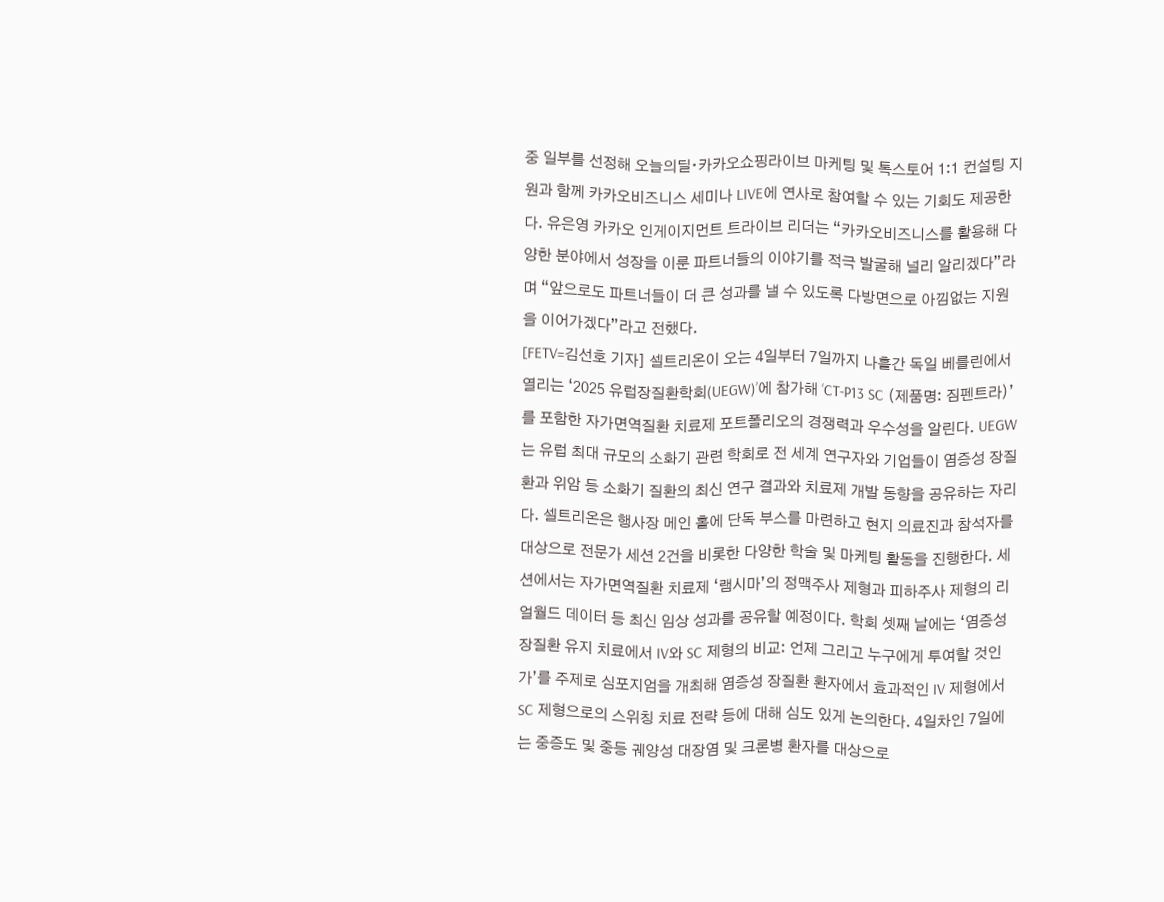중 일부를 선정해 오늘의딜∙카카오쇼핑라이브 마케팅 및 톡스토어 1:1 컨설팅 지원과 함께 카카오비즈니스 세미나 LIVE에 연사로 참여할 수 있는 기회도 제공한다. 유은영 카카오 인게이지먼트 트라이브 리더는 “카카오비즈니스를 활용해 다양한 분야에서 성장을 이룬 파트너들의 이야기를 적극 발굴해 널리 알리겠다”라며 “앞으로도 파트너들이 더 큰 성과를 낼 수 있도록 다방면으로 아낌없는 지원을 이어가겠다”라고 전했다.
[FETV=김선호 기자] 셀트리온이 오는 4일부터 7일까지 나흘간 독일 베를린에서 열리는 ‘2025 유럽장질환학회(UEGW)’에 참가해 ‘CT-P13 SC (제품명: 짐펜트라)’를 포함한 자가면역질환 치료제 포트폴리오의 경쟁력과 우수성을 알린다. UEGW는 유럽 최대 규모의 소화기 관련 학회로 전 세계 연구자와 기업들이 염증성 장질환과 위암 등 소화기 질환의 최신 연구 결과와 치료제 개발 동향을 공유하는 자리다. 셀트리온은 행사장 메인 홀에 단독 부스를 마련하고 현지 의료진과 참석자를 대상으로 전문가 세션 2건을 비롯한 다양한 학술 및 마케팅 활동을 진행한다. 세션에서는 자가면역질환 치료제 ‘램시마’의 정맥주사 제형과 피하주사 제형의 리얼월드 데이터 등 최신 임상 성과를 공유할 예정이다. 학회 셋째 날에는 ‘염증성 장질환 유지 치료에서 IV와 SC 제형의 비교: 언제 그리고 누구에게 투여할 것인가’를 주제로 심포지엄을 개최해 염증성 장질환 환자에서 효과적인 IV 제형에서 SC 제형으로의 스위칭 치료 전략 등에 대해 심도 있게 논의한다. 4일차인 7일에는 중증도 및 중등 궤양성 대장염 및 크론병 환자를 대상으로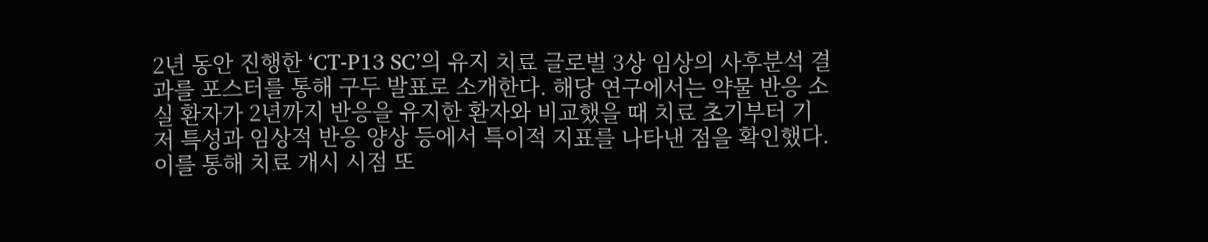2년 동안 진행한 ‘CT-P13 SC’의 유지 치료 글로벌 3상 임상의 사후분석 결과를 포스터를 통해 구두 발표로 소개한다. 해당 연구에서는 약물 반응 소실 환자가 2년까지 반응을 유지한 환자와 비교했을 때 치료 초기부터 기저 특성과 임상적 반응 양상 등에서 특이적 지표를 나타낸 점을 확인했다. 이를 통해 치료 개시 시점 또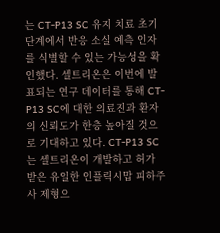는 CT-P13 SC 유지 치료 초기 단계에서 반응 소실 예측 인자를 식별할 수 있는 가능성을 확인했다. 셀트리온은 이번에 발표되는 연구 데이터를 통해 CT-P13 SC에 대한 의료진과 환자의 신뢰도가 한층 높아질 것으로 기대하고 있다. CT-P13 SC는 셀트리온이 개발하고 허가 받은 유일한 인플릭시맙 피하주사 제형으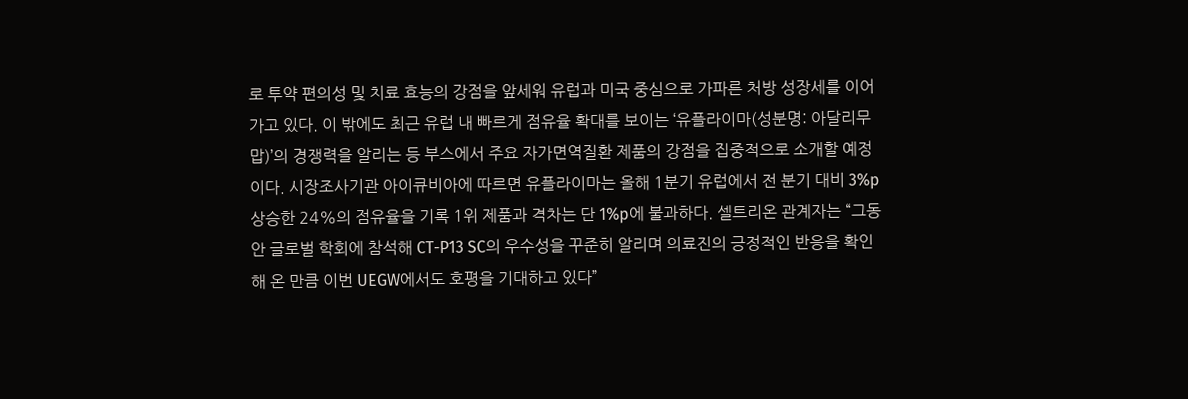로 투약 편의성 및 치료 효능의 강점을 앞세워 유럽과 미국 중심으로 가파른 처방 성장세를 이어가고 있다. 이 밖에도 최근 유럽 내 빠르게 점유율 확대를 보이는 ‘유플라이마(성분명: 아달리무맙)’의 경쟁력을 알리는 등 부스에서 주요 자가면역질환 제품의 강점을 집중적으로 소개할 예정이다. 시장조사기관 아이큐비아에 따르면 유플라이마는 올해 1분기 유럽에서 전 분기 대비 3%p 상승한 24%의 점유율을 기록 1위 제품과 격차는 단 1%p에 불과하다. 셀트리온 관계자는 “그동안 글로벌 학회에 참석해 CT-P13 SC의 우수성을 꾸준히 알리며 의료진의 긍정적인 반응을 확인해 온 만큼 이번 UEGW에서도 호평을 기대하고 있다”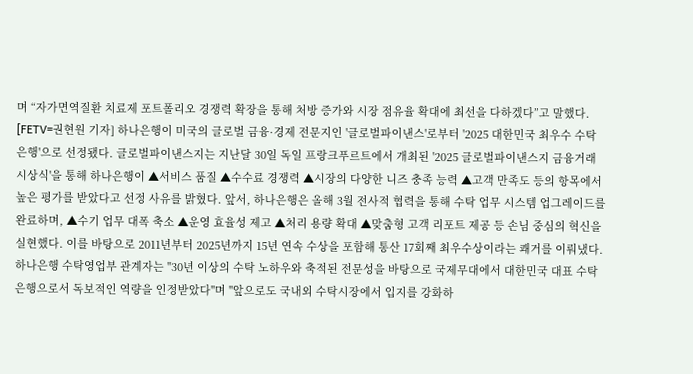며 “자가면역질환 치료제 포트폴리오 경쟁력 확장을 통해 처방 증가와 시장 점유율 확대에 최선을 다하겠다”고 말했다.
[FETV=권현원 기자] 하나은행이 미국의 글로벌 금융·경제 전문지인 '글로벌파이낸스'로부터 '2025 대한민국 최우수 수탁 은행'으로 선정됐다. 글로벌파이낸스지는 지난달 30일 독일 프랑크푸르트에서 개최된 '2025 글로벌파이낸스지 금융거래 시상식'을 통해 하나은행이 ▲서비스 품질 ▲수수료 경쟁력 ▲시장의 다양한 니즈 충족 능력 ▲고객 만족도 등의 항목에서 높은 평가를 받았다고 선정 사유를 밝혔다. 앞서, 하나은행은 올해 3월 전사적 협력을 통해 수탁 업무 시스템 업그레이드를 완료하며, ▲수기 업무 대폭 축소 ▲운영 효율성 제고 ▲처리 용량 확대 ▲맞춤형 고객 리포트 제공 등 손님 중심의 혁신을 실현했다. 이를 바탕으로 2011년부터 2025년까지 15년 연속 수상을 포함해 통산 17회째 최우수상이라는 쾌거를 이뤄냈다. 하나은행 수탁영업부 관계자는 "30년 이상의 수탁 노하우와 축적된 전문성을 바탕으로 국제무대에서 대한민국 대표 수탁 은행으로서 독보적인 역량을 인정받았다"며 "앞으로도 국내외 수탁시장에서 입지를 강화하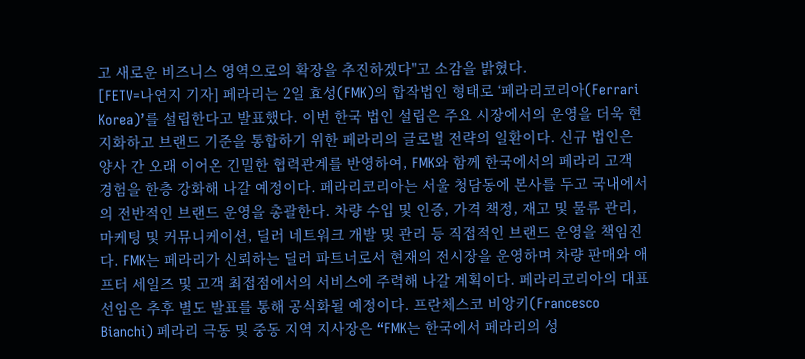고 새로운 비즈니스 영역으로의 확장을 추진하겠다"고 소감을 밝혔다.
[FETV=나연지 기자] 페라리는 2일 효성(FMK)의 합작법인 형태로 ‘페라리코리아(Ferrari Korea)’를 설립한다고 발표했다. 이번 한국 법인 설립은 주요 시장에서의 운영을 더욱 현지화하고 브랜드 기준을 통합하기 위한 페라리의 글로벌 전략의 일환이다. 신규 법인은 양사 간 오래 이어온 긴밀한 협력관계를 반영하여, FMK와 함께 한국에서의 페라리 고객 경험을 한층 강화해 나갈 예정이다. 페라리코리아는 서울 청담동에 본사를 두고 국내에서의 전반적인 브랜드 운영을 총괄한다. 차량 수입 및 인증, 가격 책정, 재고 및 물류 관리, 마케팅 및 커뮤니케이션, 딜러 네트워크 개발 및 관리 등 직접적인 브랜드 운영을 책임진다. FMK는 페라리가 신뢰하는 딜러 파트너로서 현재의 전시장을 운영하며 차량 판매와 애프터 세일즈 및 고객 최접점에서의 서비스에 주력해 나갈 계획이다. 페라리코리아의 대표 선임은 추후 별도 발표를 통해 공식화될 예정이다. 프란체스코 비앙키(Francesco Bianchi) 페라리 극동 및 중동 지역 지사장은 “FMK는 한국에서 페라리의 성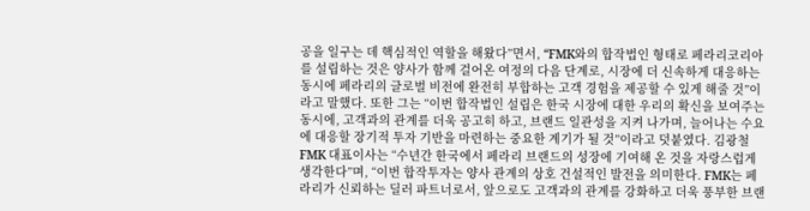공을 일구는 데 핵심적인 역할을 해왔다”면서, “FMK와의 합작법인 형태로 페라리코리아를 설립하는 것은 양사가 함께 걸어온 여정의 다음 단계로, 시장에 더 신속하게 대응하는 동시에 페라리의 글로벌 비전에 완전히 부합하는 고객 경험을 제공할 수 있게 해줄 것”이라고 말했다. 또한 그는 “이번 합작법인 설립은 한국 시장에 대한 우리의 확신을 보여주는 동시에, 고객과의 관계를 더욱 공고히 하고, 브랜드 일관성을 지켜 나가며, 늘어나는 수요에 대응할 장기적 투자 기반을 마련하는 중요한 계기가 될 것”이라고 덧붙였다. 김광철 FMK 대표이사는 “수년간 한국에서 페라리 브랜드의 성장에 기여해 온 것을 자랑스럽게 생각한다”며, “이번 합작투자는 양사 관계의 상호 건설적인 발전을 의미한다. FMK는 페라리가 신뢰하는 딜러 파트너로서, 앞으로도 고객과의 관계를 강화하고 더욱 풍부한 브랜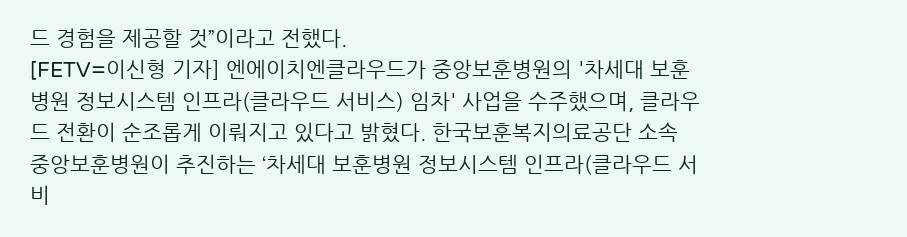드 경험을 제공할 것”이라고 전했다.
[FETV=이신형 기자] 엔에이치엔클라우드가 중앙보훈병원의 '차세대 보훈병원 정보시스템 인프라(클라우드 서비스) 임차' 사업을 수주했으며, 클라우드 전환이 순조롭게 이뤄지고 있다고 밝혔다. 한국보훈복지의료공단 소속 중앙보훈병원이 추진하는 ‘차세대 보훈병원 정보시스템 인프라(클라우드 서비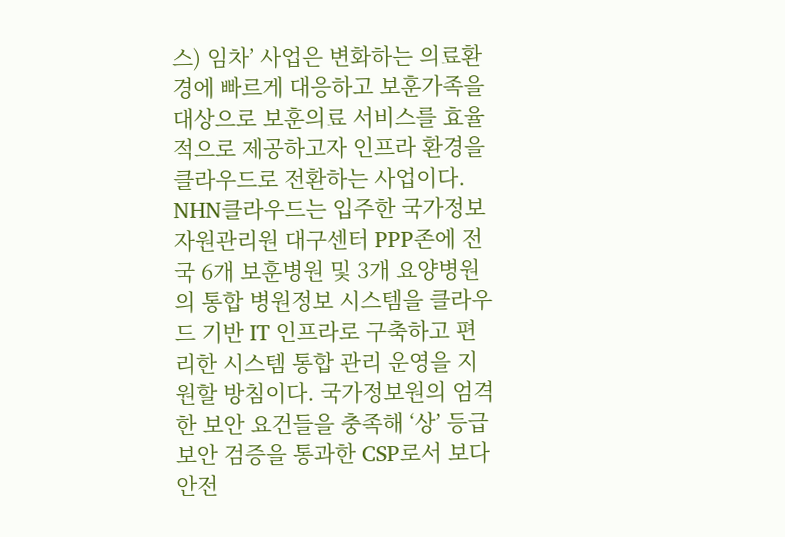스) 임차’ 사업은 변화하는 의료환경에 빠르게 대응하고 보훈가족을 대상으로 보훈의료 서비스를 효율적으로 제공하고자 인프라 환경을 클라우드로 전환하는 사업이다. NHN클라우드는 입주한 국가정보자원관리원 대구센터 PPP존에 전국 6개 보훈병원 및 3개 요양병원의 통합 병원정보 시스템을 클라우드 기반 IT 인프라로 구축하고 편리한 시스템 통합 관리 운영을 지원할 방침이다. 국가정보원의 엄격한 보안 요건들을 충족해 ‘상’ 등급 보안 검증을 통과한 CSP로서 보다 안전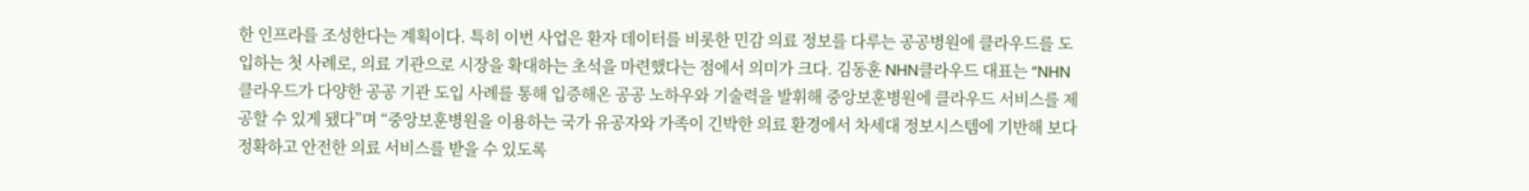한 인프라를 조성한다는 계획이다. 특히 이번 사업은 환자 데이터를 비롯한 민감 의료 정보를 다루는 공공병원에 클라우드를 도입하는 첫 사례로, 의료 기관으로 시장을 확대하는 초석을 마련했다는 점에서 의미가 크다. 김동훈 NHN클라우드 대표는 “NHN클라우드가 다양한 공공 기관 도입 사례를 통해 입증해온 공공 노하우와 기술력을 발휘해 중앙보훈병원에 클라우드 서비스를 제공할 수 있게 됐다”며 “중앙보훈병원을 이용하는 국가 유공자와 가족이 긴박한 의료 환경에서 차세대 정보시스템에 기반해 보다 정확하고 안전한 의료 서비스를 받을 수 있도록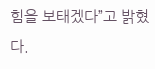힘을 보태겠다”고 밝혔다.